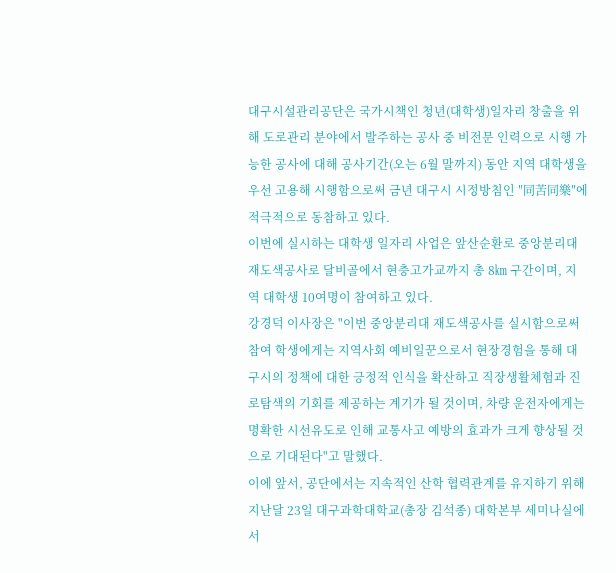대구시설관리공단은 국가시책인 청년(대학생)일자리 창출을 위해 도로관리 분야에서 발주하는 공사 중 비전문 인력으로 시행 가능한 공사에 대해 공사기간(오는 6월 말까지) 동안 지역 대학생을 우선 고용해 시행함으로써 금년 대구시 시정방침인 ″同苦同樂″에 적극적으로 동참하고 있다.
이번에 실시하는 대학생 일자리 사업은 앞산순환로 중앙분리대 재도색공사로 달비골에서 현충고가교까지 총 8㎞ 구간이며, 지역 대학생 10여명이 참여하고 있다.
강경덕 이사장은 "이번 중앙분리대 재도색공사를 실시함으로써 참여 학생에게는 지역사회 예비일꾼으로서 현장경험을 통해 대구시의 정책에 대한 긍정적 인식을 확산하고 직장생활체험과 진로탐색의 기회를 제공하는 계기가 될 것이며, 차량 운전자에게는 명확한 시선유도로 인해 교통사고 예방의 효과가 크게 향상될 것으로 기대된다"고 말했다.
이에 앞서, 공단에서는 지속적인 산학 협력관계를 유지하기 위해 지난달 23일 대구과학대학교(총장 김석종) 대학본부 세미나실에서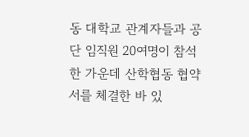동 대학교 관계자들과 공단 임직원 20여명이 참석한 가운데 산학협동 협약서를 체결한 바 있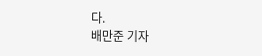다.
배만준 기자